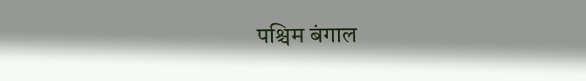पश्चिम बंगाल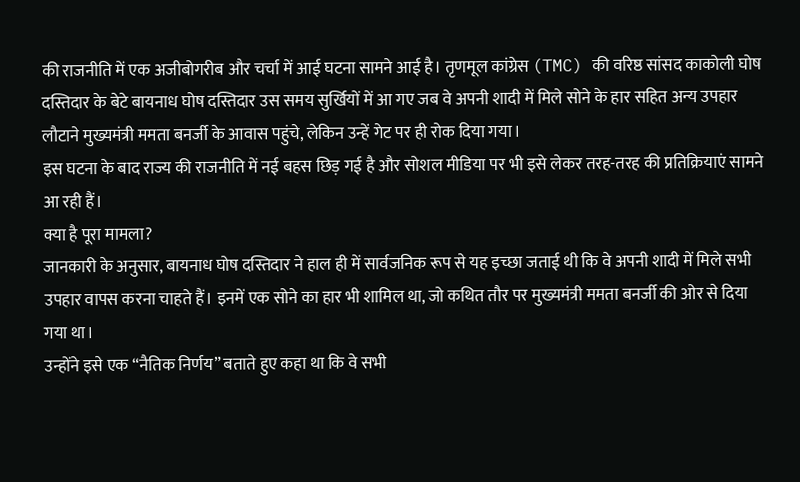की राजनीति में एक अजीबोगरीब और चर्चा में आई घटना सामने आई है। तृणमूल कांग्रेस (TMC) की वरिष्ठ सांसद काकोली घोष दस्तिदार के बेटे बायनाध घोष दस्तिदार उस समय सुर्खियों में आ गए जब वे अपनी शादी में मिले सोने के हार सहित अन्य उपहार लौटाने मुख्यमंत्री ममता बनर्जी के आवास पहुंचे, लेकिन उन्हें गेट पर ही रोक दिया गया।
इस घटना के बाद राज्य की राजनीति में नई बहस छिड़ गई है और सोशल मीडिया पर भी इसे लेकर तरह-तरह की प्रतिक्रियाएं सामने आ रही हैं।
क्या है पूरा मामला?
जानकारी के अनुसार, बायनाध घोष दस्तिदार ने हाल ही में सार्वजनिक रूप से यह इच्छा जताई थी कि वे अपनी शादी में मिले सभी उपहार वापस करना चाहते हैं। इनमें एक सोने का हार भी शामिल था, जो कथित तौर पर मुख्यमंत्री ममता बनर्जी की ओर से दिया गया था।
उन्होंने इसे एक “नैतिक निर्णय” बताते हुए कहा था कि वे सभी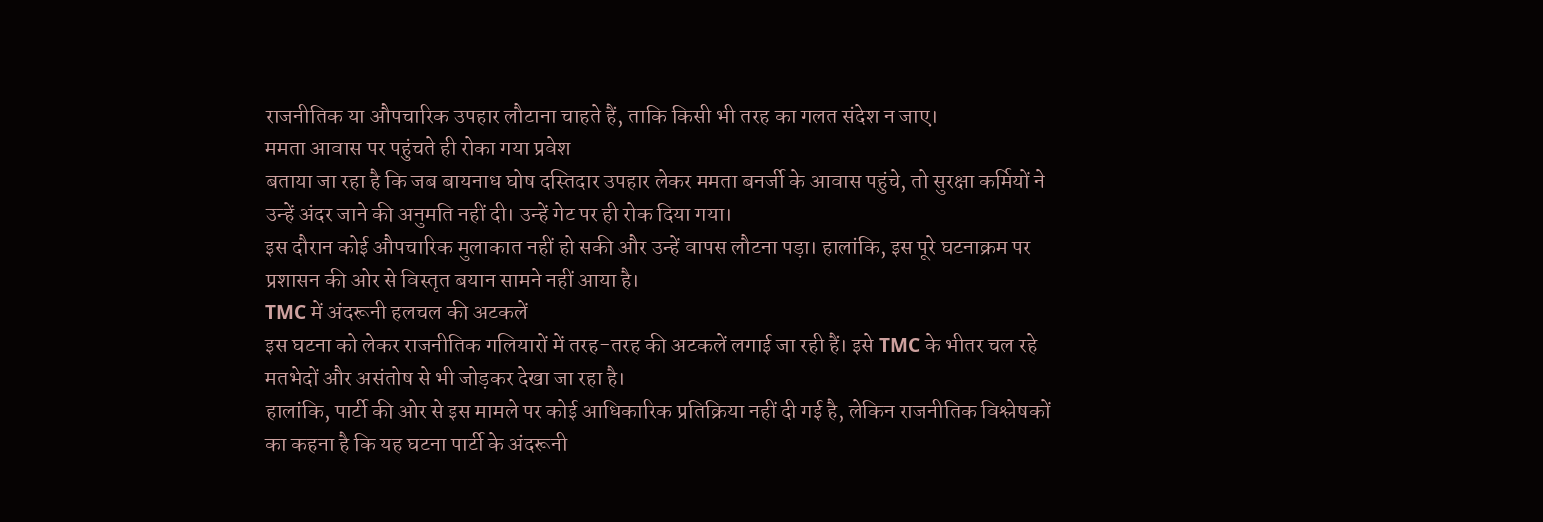राजनीतिक या औपचारिक उपहार लौटाना चाहते हैं, ताकि किसी भी तरह का गलत संदेश न जाए।
ममता आवास पर पहुंचते ही रोका गया प्रवेश
बताया जा रहा है कि जब बायनाध घोष दस्तिदार उपहार लेकर ममता बनर्जी के आवास पहुंचे, तो सुरक्षा कर्मियों ने उन्हें अंदर जाने की अनुमति नहीं दी। उन्हें गेट पर ही रोक दिया गया।
इस दौरान कोई औपचारिक मुलाकात नहीं हो सकी और उन्हें वापस लौटना पड़ा। हालांकि, इस पूरे घटनाक्रम पर प्रशासन की ओर से विस्तृत बयान सामने नहीं आया है।
TMC में अंदरूनी हलचल की अटकलें
इस घटना को लेकर राजनीतिक गलियारों में तरह-तरह की अटकलें लगाई जा रही हैं। इसे TMC के भीतर चल रहे मतभेदों और असंतोष से भी जोड़कर देखा जा रहा है।
हालांकि, पार्टी की ओर से इस मामले पर कोई आधिकारिक प्रतिक्रिया नहीं दी गई है, लेकिन राजनीतिक विश्लेषकों का कहना है कि यह घटना पार्टी के अंदरूनी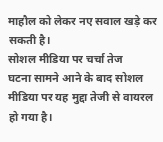माहौल को लेकर नए सवाल खड़े कर सकती है।
सोशल मीडिया पर चर्चा तेज
घटना सामने आने के बाद सोशल मीडिया पर यह मुद्दा तेजी से वायरल हो गया है।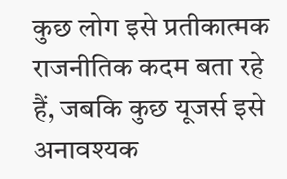कुछ लोग इसे प्रतीकात्मक राजनीतिक कदम बता रहे हैं, जबकि कुछ यूजर्स इसे अनावश्यक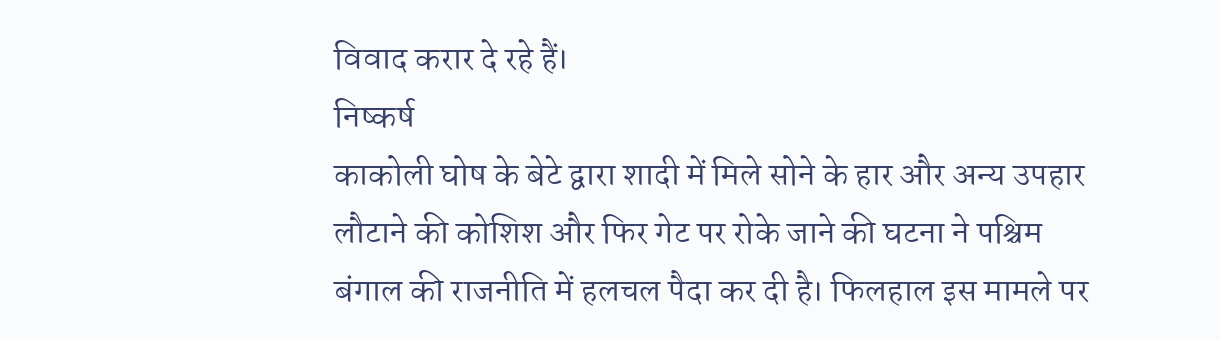विवाद करार दे रहे हैं।
निष्कर्ष
काकोली घोष के बेटे द्वारा शादी में मिले सोने के हार और अन्य उपहार लौटाने की कोशिश और फिर गेट पर रोके जाने की घटना ने पश्चिम बंगाल की राजनीति में हलचल पैदा कर दी है। फिलहाल इस मामले पर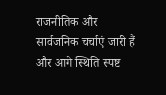राजनीतिक और सार्वजनिक चर्चाएं जारी हैं और आगे स्थिति स्पष्ट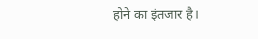होने का इंतजार है।